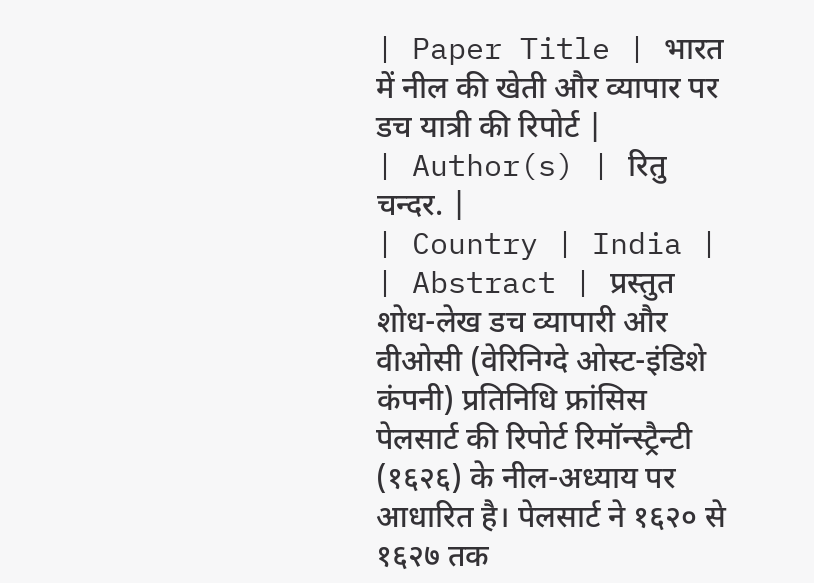| Paper Title | भारत में नील की खेती और व्यापार पर डच यात्री की रिपोर्ट |
| Author(s) | रितु चन्दर. |
| Country | India |
| Abstract | प्रस्तुत शोध-लेख डच व्यापारी और वीओसी (वेरिनिग्दे ओस्ट-इंडिशे कंपनी) प्रतिनिधि फ्रांसिस पेलसार्ट की रिपोर्ट रिमॉन्स्ट्रैन्टी (१६२६) के नील-अध्याय पर आधारित है। पेलसार्ट ने १६२० से १६२७ तक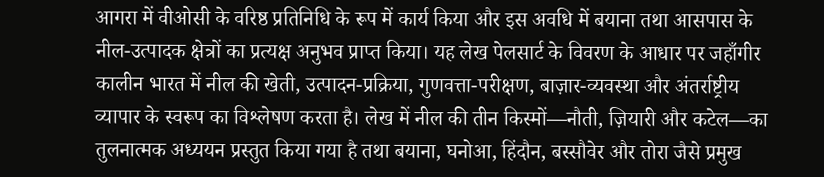आगरा में वीओसी के वरिष्ठ प्रतिनिधि के रूप में कार्य किया और इस अवधि में बयाना तथा आसपास के नील-उत्पादक क्षेत्रों का प्रत्यक्ष अनुभव प्राप्त किया। यह लेख पेलसार्ट के विवरण के आधार पर जहाँगीर कालीन भारत में नील की खेती, उत्पादन-प्रक्रिया, गुणवत्ता-परीक्षण, बाज़ार-व्यवस्था और अंतर्राष्ट्रीय व्यापार के स्वरूप का विश्लेषण करता है। लेख में नील की तीन किस्मों—नौती, ज़ियारी और कटेल—का तुलनात्मक अध्ययन प्रस्तुत किया गया है तथा बयाना, घनोआ, हिंदौन, बस्सौवेर और तोरा जैसे प्रमुख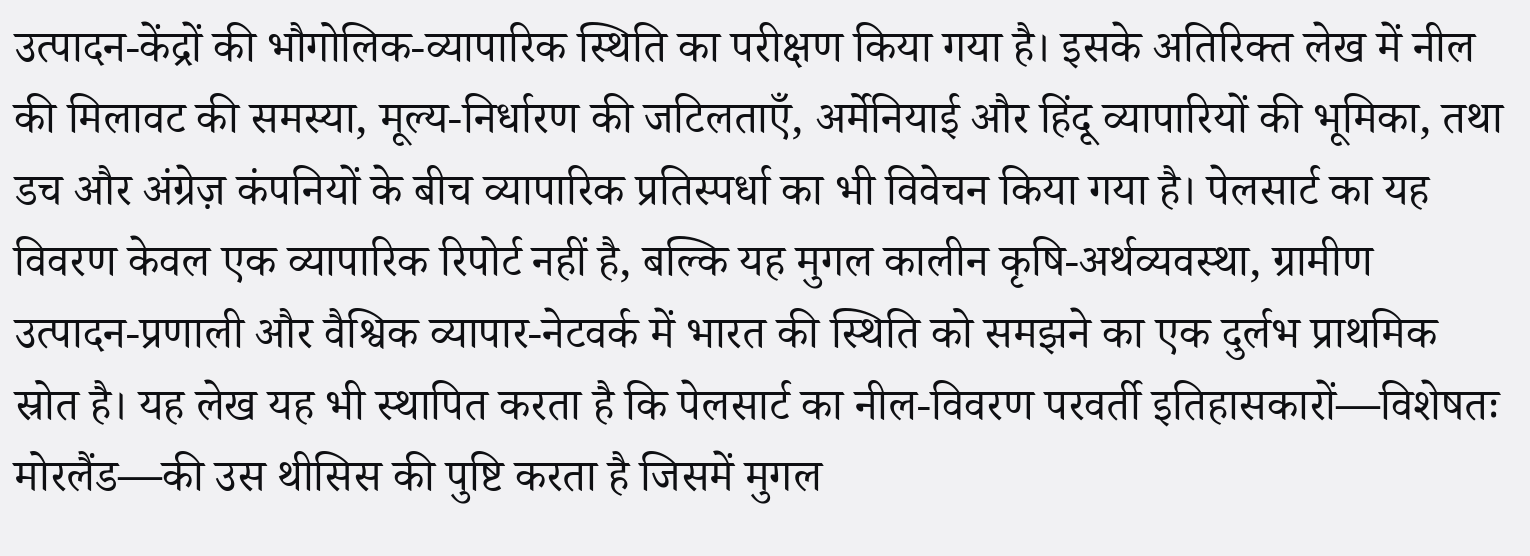उत्पादन-केंद्रों की भौगोलिक-व्यापारिक स्थिति का परीक्षण किया गया है। इसके अतिरिक्त लेख में नील की मिलावट की समस्या, मूल्य-निर्धारण की जटिलताएँ, अर्मेनियाई और हिंदू व्यापारियों की भूमिका, तथा डच और अंग्रेज़ कंपनियों के बीच व्यापारिक प्रतिस्पर्धा का भी विवेचन किया गया है। पेलसार्ट का यह विवरण केवल एक व्यापारिक रिपोर्ट नहीं है, बल्कि यह मुगल कालीन कृषि-अर्थव्यवस्था, ग्रामीण उत्पादन-प्रणाली और वैश्विक व्यापार-नेटवर्क में भारत की स्थिति को समझने का एक दुर्लभ प्राथमिक स्रोत है। यह लेख यह भी स्थापित करता है कि पेलसार्ट का नील-विवरण परवर्ती इतिहासकारों—विशेषतः मोरलैंड—की उस थीसिस की पुष्टि करता है जिसमें मुगल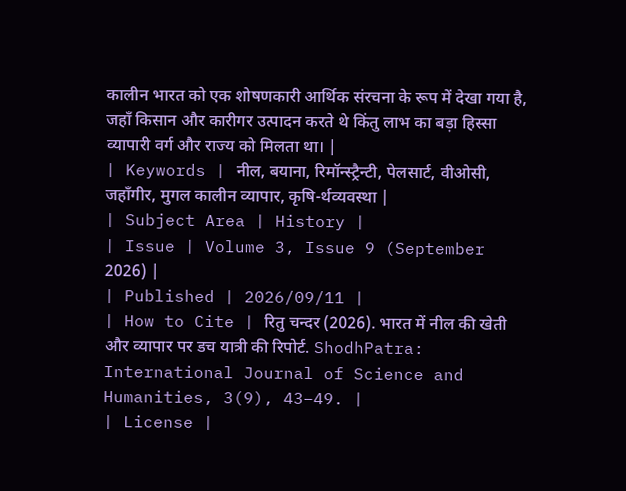कालीन भारत को एक शोषणकारी आर्थिक संरचना के रूप में देखा गया है, जहाँ किसान और कारीगर उत्पादन करते थे किंतु लाभ का बड़ा हिस्सा व्यापारी वर्ग और राज्य को मिलता था। |
| Keywords | नील, बयाना, रिमॉन्स्ट्रैन्टी, पेलसार्ट, वीओसी, जहाँगीर, मुगल कालीन व्यापार, कृषि-र्थव्यवस्था |
| Subject Area | History |
| Issue | Volume 3, Issue 9 (September 2026) |
| Published | 2026/09/11 |
| How to Cite | रितु चन्दर (2026). भारत में नील की खेती और व्यापार पर डच यात्री की रिपोर्ट. ShodhPatra: International Journal of Science and Humanities, 3(9), 43–49. |
| License |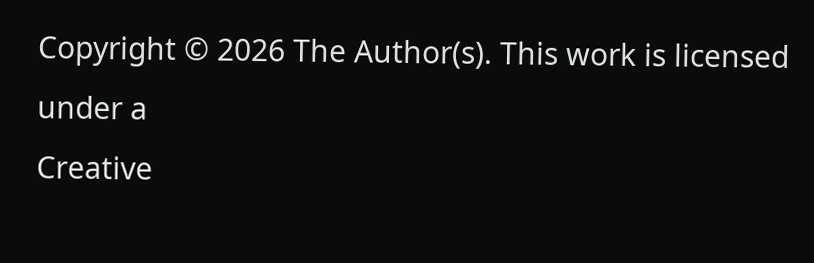Copyright © 2026 The Author(s). This work is licensed under a
Creative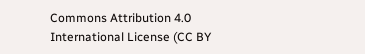Commons Attribution 4.0 International License (CC BY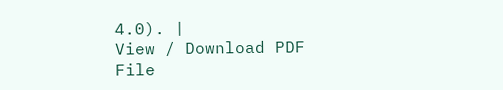4.0). |
View / Download PDF File